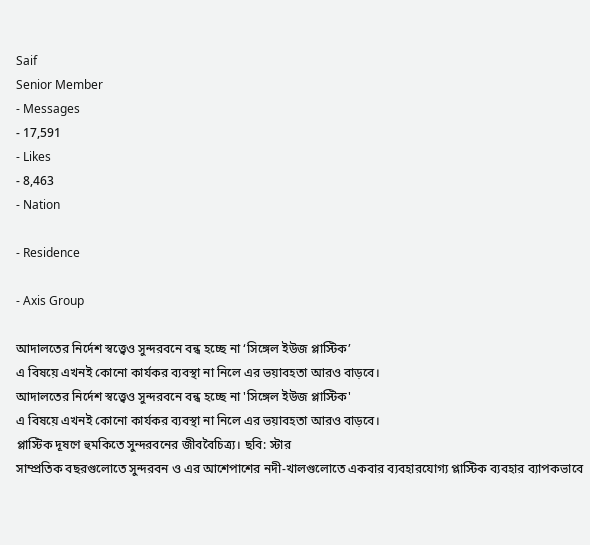Saif
Senior Member
- Messages
- 17,591
- Likes
- 8,463
- Nation

- Residence

- Axis Group

আদালতের নির্দেশ স্বত্ত্বেও সুন্দরবনে বন্ধ হচ্ছে না ‘সিঙ্গেল ইউজ প্লাস্টিক’
এ বিষয়ে এখনই কোনো কার্যকর ব্যবস্থা না নিলে এর ভয়াবহতা আরও বাড়বে।
আদালতের নির্দেশ স্বত্ত্বেও সুন্দরবনে বন্ধ হচ্ছে না 'সিঙ্গেল ইউজ প্লাস্টিক'
এ বিষয়ে এখনই কোনো কার্যকর ব্যবস্থা না নিলে এর ভয়াবহতা আরও বাড়বে।
প্লাস্টিক দূষণে হুমকিতে সুন্দরবনের জীববৈচিত্র্য। ছবি: স্টার
সাম্প্রতিক বছরগুলোতে সুন্দরবন ও এর আশেপাশের নদী-খালগুলোতে একবার ব্যবহারযোগ্য প্লাস্টিক ব্যবহার ব্যাপকভাবে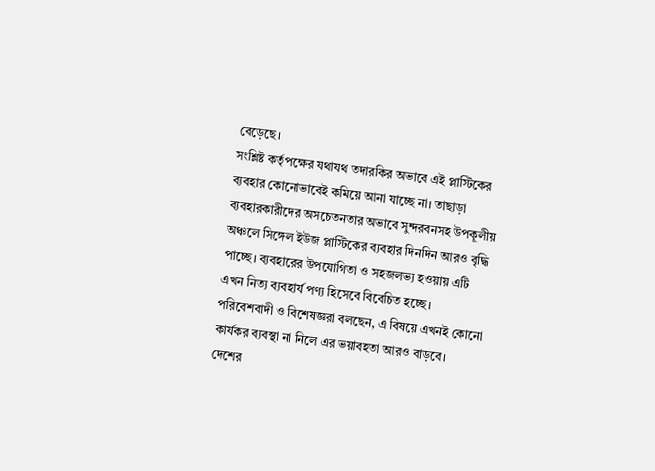বেড়েছে।
সংশ্লিষ্ট কর্তৃপক্ষের যথাযথ তদারকির অভাবে এই প্লাস্টিকের ব্যবহার কোনোভাবেই কমিয়ে আনা যাচ্ছে না। তাছাড়া ব্যবহারকারীদের অসচেতনতার অভাবে সুন্দরবনসহ উপকূলীয় অঞ্চলে সিঙ্গেল ইউজ প্লাস্টিকের ব্যবহার দিনদিন আরও বৃদ্ধি পাচ্ছে। ব্যবহারের উপযোগিতা ও সহজলভ্য হওয়ায় এটি এখন নিত্য ব্যবহার্য পণ্য হিসেবে বিবেচিত হচ্ছে।
পরিবেশবাদী ও বিশেষজ্ঞরা বলছেন, এ বিষয়ে এখনই কোনো কার্যকর ব্যবস্থা না নিলে এর ভয়াবহতা আরও বাড়বে।
দেশের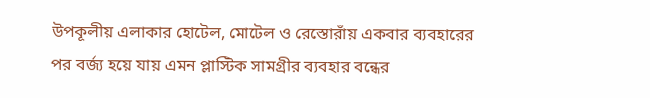উপকূলীয় এলাকার হোটেল, মোটেল ও রেস্তোরাঁয় একবার ব্যবহারের পর বর্জ্য হয়ে যায় এমন প্লাস্টিক সামগ্রীর ব্যবহার বন্ধের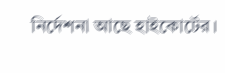নির্দেশনা আছে হাইকোর্টের।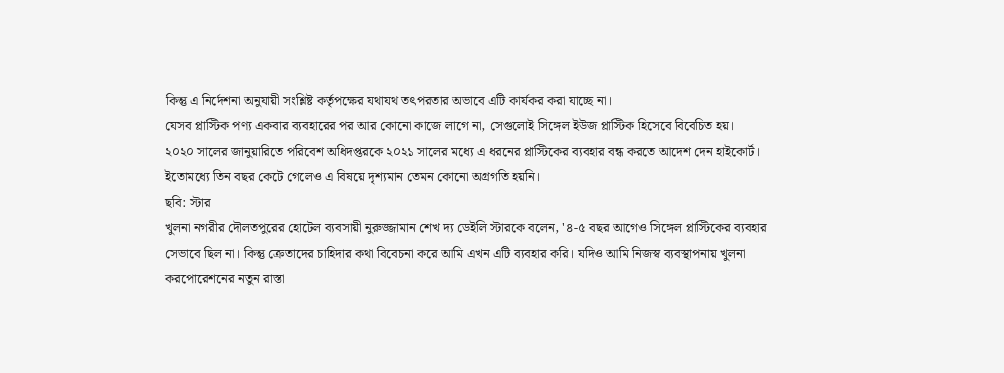কিন্তু এ নির্দেশনা অনুযায়ী সংশ্লিষ্ট কর্তৃপক্ষের যথাযথ তৎপরতার অভাবে এটি কার্যকর করা যাচ্ছে না।
যেসব প্লাস্টিক পণ্য একবার ব্যবহারের পর আর কোনো কাজে লাগে না, সেগুলোই সিঙ্গেল ইউজ প্লাস্টিক হিসেবে বিবেচিত হয়।
২০২০ সালের জানুয়ারিতে পরিবেশ অধিদপ্তরকে ২০২১ সালের মধ্যে এ ধরনের প্লাস্টিকের ব্যবহার বন্ধ করতে আদেশ দেন হাইকোর্ট। ইতোমধ্যে তিন বছর কেটে গেলেও এ বিষয়ে দৃশ্যমান তেমন কোনো অগ্রগতি হয়নি।
ছবি: স্টার
খুলনা নগরীর দৌলতপুরের হোটেল ব্যবসায়ী নুরুজ্জামান শেখ দ্য ডেইলি স্টারকে বলেন, '৪-৫ বছর আগেও সিঙ্গেল প্লাস্টিকের ব্যবহার সেভাবে ছিল না। কিন্তু ক্রেতাদের চাহিদার কথা বিবেচনা করে আমি এখন এটি ব্যবহার করি। যদিও আমি নিজস্ব ব্যবস্থাপনায় খুলনা করপোরেশনের নতুন রাস্তা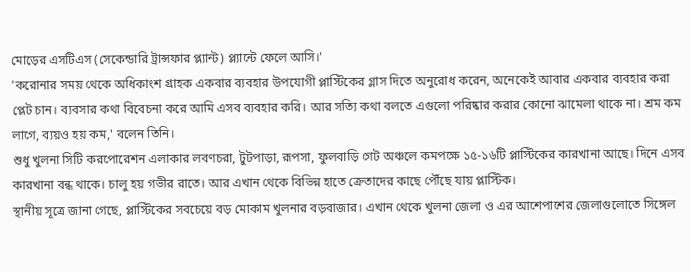মোড়ের এসটিএস (সেকেন্ডারি ট্রান্সফার প্ল্যান্ট) প্ল্যান্টে ফেলে আসি।'
'করোনার সময় থেকে অধিকাংশ গ্রাহক একবার ব্যবহার উপযোগী প্লাস্টিকের গ্লাস দিতে অনুরোধ করেন, অনেকেই আবার একবার ব্যবহার করা প্লেট চান। ব্যবসার কথা বিবেচনা করে আমি এসব ব্যবহার করি। আর সত্যি কথা বলতে এগুলো পরিষ্কার করার কোনো ঝামেলা থাকে না। শ্রম কম লাগে, ব্যয়ও হয় কম,' বলেন তিনি।
শুধু খুলনা সিটি করপোরেশন এলাকার লবণচরা, টুটপাড়া, রূপসা, ফুলবাড়ি গেট অঞ্চলে কমপক্ষে ১৫-১৬টি প্লাস্টিকের কারখানা আছে। দিনে এসব কারখানা বন্ধ থাকে। চালু হয় গভীর রাতে। আর এখান থেকে বিভিন্ন হাতে ক্রেতাদের কাছে পৌঁছে যায় প্লাস্টিক।
স্থানীয় সূত্রে জানা গেছে, প্লাস্টিকের সবচেয়ে বড় মোকাম খুলনার বড়বাজার। এখান থেকে খুলনা জেলা ও এর আশেপাশের জেলাগুলোতে সিঙ্গেল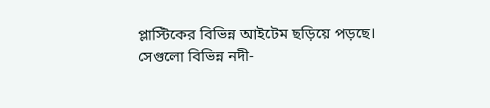প্লাস্টিকের বিভিন্ন আইটেম ছড়িয়ে পড়ছে। সেগুলো বিভিন্ন নদী-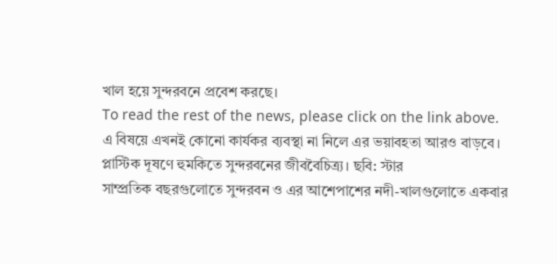খাল হয়ে সুন্দরবনে প্রবেশ করছে।
To read the rest of the news, please click on the link above.
এ বিষয়ে এখনই কোনো কার্যকর ব্যবস্থা না নিলে এর ভয়াবহতা আরও বাড়বে।
প্লাস্টিক দূষণে হুমকিতে সুন্দরবনের জীববৈচিত্র্য। ছবি: স্টার
সাম্প্রতিক বছরগুলোতে সুন্দরবন ও এর আশেপাশের নদী-খালগুলোতে একবার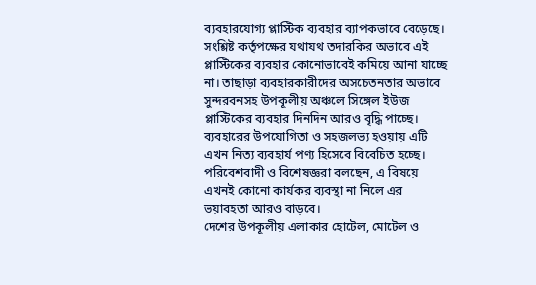ব্যবহারযোগ্য প্লাস্টিক ব্যবহার ব্যাপকভাবে বেড়েছে।
সংশ্লিষ্ট কর্তৃপক্ষের যথাযথ তদারকির অভাবে এই প্লাস্টিকের ব্যবহার কোনোভাবেই কমিয়ে আনা যাচ্ছে না। তাছাড়া ব্যবহারকারীদের অসচেতনতার অভাবে সুন্দরবনসহ উপকূলীয় অঞ্চলে সিঙ্গেল ইউজ প্লাস্টিকের ব্যবহার দিনদিন আরও বৃদ্ধি পাচ্ছে। ব্যবহারের উপযোগিতা ও সহজলভ্য হওয়ায় এটি এখন নিত্য ব্যবহার্য পণ্য হিসেবে বিবেচিত হচ্ছে।
পরিবেশবাদী ও বিশেষজ্ঞরা বলছেন, এ বিষয়ে এখনই কোনো কার্যকর ব্যবস্থা না নিলে এর ভয়াবহতা আরও বাড়বে।
দেশের উপকূলীয় এলাকার হোটেল, মোটেল ও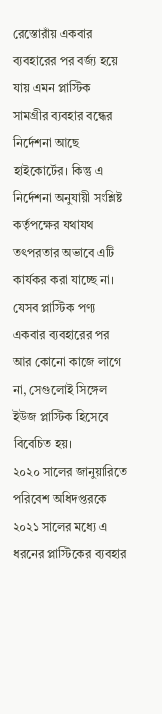রেস্তোরাঁয় একবার ব্যবহারের পর বর্জ্য হয়ে যায় এমন প্লাস্টিক সামগ্রীর ব্যবহার বন্ধের নির্দেশনা আছে হাইকোর্টের। কিন্তু এ নির্দেশনা অনুযায়ী সংশ্লিষ্ট কর্তৃপক্ষের যথাযথ তৎপরতার অভাবে এটি কার্যকর করা যাচ্ছে না।
যেসব প্লাস্টিক পণ্য একবার ব্যবহারের পর আর কোনো কাজে লাগে না, সেগুলোই সিঙ্গেল ইউজ প্লাস্টিক হিসেবে বিবেচিত হয়।
২০২০ সালের জানুয়ারিতে পরিবেশ অধিদপ্তরকে ২০২১ সালের মধ্যে এ ধরনের প্লাস্টিকের ব্যবহার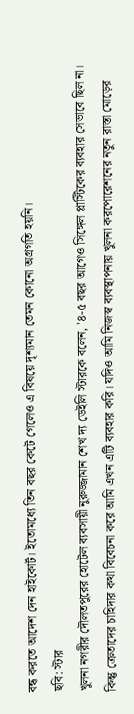বন্ধ করতে আদেশ দেন হাইকোর্ট। ইতোমধ্যে তিন বছর কেটে গেলেও এ বিষয়ে দৃশ্যমান তেমন কোনো অগ্রগতি হয়নি।
ছবি: স্টার
খুলনা নগরীর দৌলতপুরের হোটেল ব্যবসায়ী নুরুজ্জামান শেখ দ্য ডেইলি স্টারকে বলেন, '৪-৫ বছর আগেও সিঙ্গেল প্লাস্টিকের ব্যবহার সেভাবে ছিল না। কিন্তু ক্রেতাদের চাহিদার কথা বিবেচনা করে আমি এখন এটি ব্যবহার করি। যদিও আমি নিজস্ব ব্যবস্থাপনায় খুলনা করপোরেশনের নতুন রাস্তা মোড়ের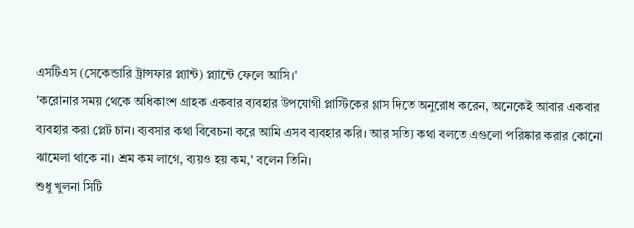এসটিএস (সেকেন্ডারি ট্রান্সফার প্ল্যান্ট) প্ল্যান্টে ফেলে আসি।'
'করোনার সময় থেকে অধিকাংশ গ্রাহক একবার ব্যবহার উপযোগী প্লাস্টিকের গ্লাস দিতে অনুরোধ করেন, অনেকেই আবার একবার ব্যবহার করা প্লেট চান। ব্যবসার কথা বিবেচনা করে আমি এসব ব্যবহার করি। আর সত্যি কথা বলতে এগুলো পরিষ্কার করার কোনো ঝামেলা থাকে না। শ্রম কম লাগে, ব্যয়ও হয় কম,' বলেন তিনি।
শুধু খুলনা সিটি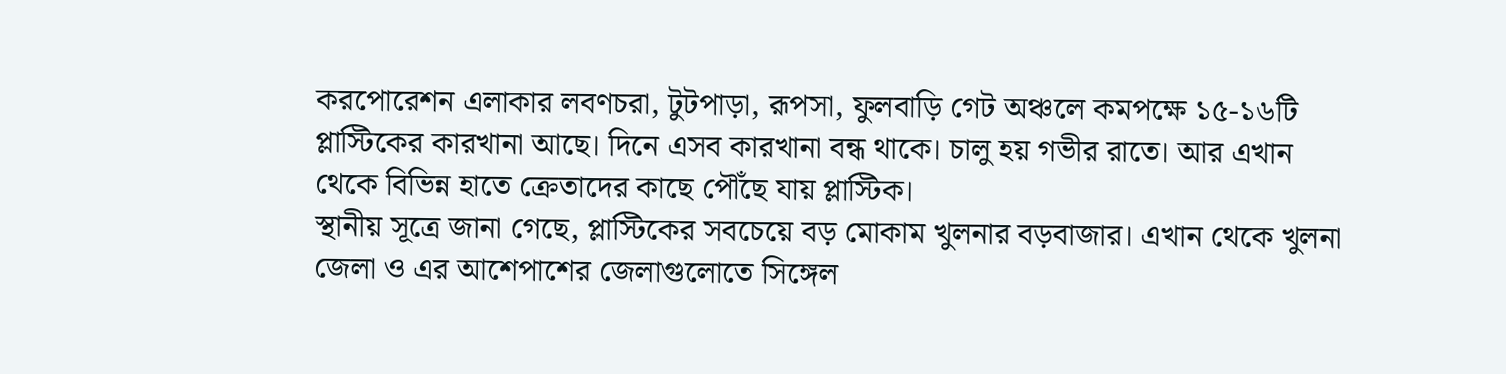করপোরেশন এলাকার লবণচরা, টুটপাড়া, রূপসা, ফুলবাড়ি গেট অঞ্চলে কমপক্ষে ১৫-১৬টি প্লাস্টিকের কারখানা আছে। দিনে এসব কারখানা বন্ধ থাকে। চালু হয় গভীর রাতে। আর এখান থেকে বিভিন্ন হাতে ক্রেতাদের কাছে পৌঁছে যায় প্লাস্টিক।
স্থানীয় সূত্রে জানা গেছে, প্লাস্টিকের সবচেয়ে বড় মোকাম খুলনার বড়বাজার। এখান থেকে খুলনা জেলা ও এর আশেপাশের জেলাগুলোতে সিঙ্গেল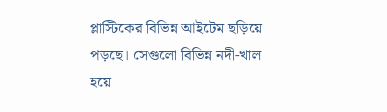প্লাস্টিকের বিভিন্ন আইটেম ছড়িয়ে পড়ছে। সেগুলো বিভিন্ন নদী-খাল হয়ে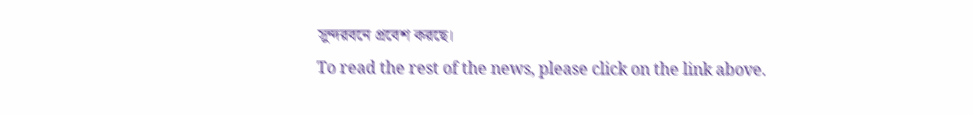সুন্দরবনে প্রবেশ করছে।
To read the rest of the news, please click on the link above.